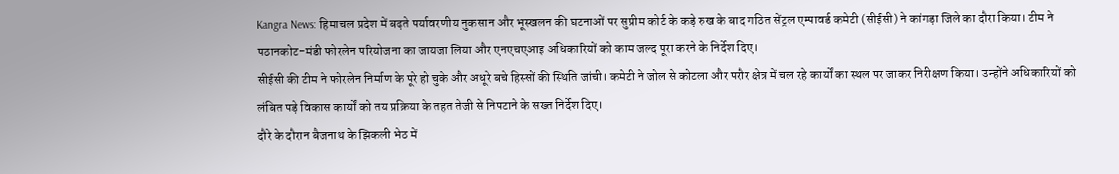Kangra News: हिमाचल प्रदेश में बढ़ते पर्यावरणीय नुकसान और भूस्खलन की घटनाओं पर सुप्रीम कोर्ट के कड़े रुख के बाद गठित सेंट्रल एम्पावर्ड कमेटी (सीईसी) ने कांगड़ा जिले का दौरा किया। टीम ने पठानकोट-मंडी फोरलेन परियोजना का जायजा लिया और एनएचएआइ अधिकारियों को काम जल्द पूरा करने के निर्देश दिए।
सीईसी की टीम ने फोरलेन निर्माण के पूरे हो चुके और अधूरे बचे हिस्सों की स्थिति जांची। कमेटी ने जोल से कोटला और परौर क्षेत्र में चल रहे कार्यों का स्थल पर जाकर निरीक्षण किया। उन्होंने अधिकारियों को लंबित पड़े विकास कार्यों को तय प्रक्रिया के तहत तेजी से निपटाने के सख्त निर्देश दिए।
दौरे के दौरान बैजनाथ के झिकली भेठ में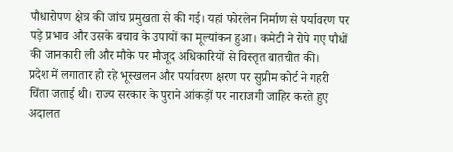पौधारोपण क्षेत्र की जांच प्रमुखता से की गई। यहां फोरलेन निर्माण से पर्यावरण पर पड़े प्रभाव और उसके बचाव के उपायों का मूल्यांकन हुआ। कमेटी ने रोपे गए पौधों की जानकारी ली और मौके पर मौजूद अधिकारियों से विस्तृत बातचीत की।
प्रदेश में लगातार हो रहे भूस्खलन और पर्यावरण क्षरण पर सुप्रीम कोर्ट ने गहरी चिंता जताई थी। राज्य सरकार के पुराने आंकड़ों पर नाराजगी जाहिर करते हुए अदालत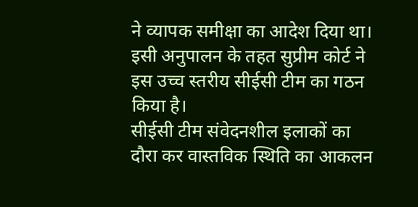ने व्यापक समीक्षा का आदेश दिया था। इसी अनुपालन के तहत सुप्रीम कोर्ट ने इस उच्च स्तरीय सीईसी टीम का गठन किया है।
सीईसी टीम संवेदनशील इलाकों का दौरा कर वास्तविक स्थिति का आकलन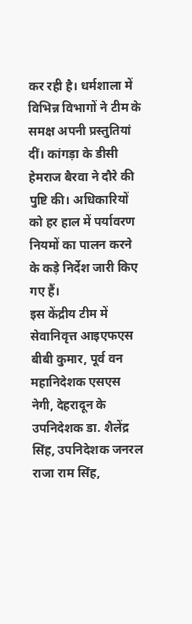कर रही है। धर्मशाला में विभिन्न विभागों ने टीम के समक्ष अपनी प्रस्तुतियां दीं। कांगड़ा के डीसी हेमराज बैरवा ने दौरे की पुष्टि की। अधिकारियों को हर हाल में पर्यावरण नियमों का पालन करने के कड़े निर्देश जारी किए गए हैं।
इस केंद्रीय टीम में सेवानिवृत्त आइएफएस बीबी कुमार, पूर्व वन महानिदेशक एसएस नेगी, देहरादून के उपनिदेशक डा. शैलेंद्र सिंह, उपनिदेशक जनरल राजा राम सिंह,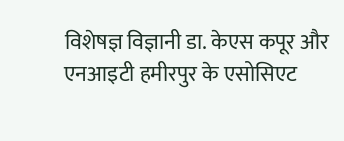विशेषज्ञ विज्ञानी डा. केएस कपूर और एनआइटी हमीरपुर के एसोसिएट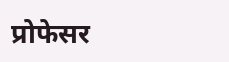प्रोफेसर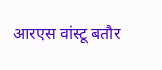आरएस वांस्टू बतौर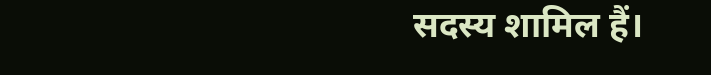सदस्य शामिल हैं।